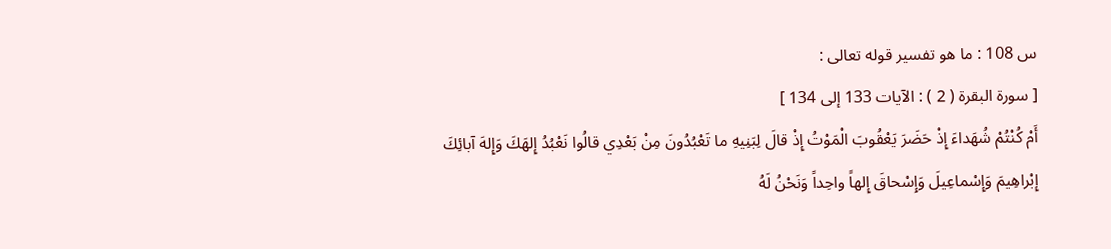س 108 : ما هو تفسير قوله تعالى :
[ سورة البقرة ( 2 ) : الآيات 133 إلى 134 ]
أَمْ كُنْتُمْ شُهَداءَ إِذْ حَضَرَ يَعْقُوبَ الْمَوْتُ إِذْ قالَ لِبَنِيهِ ما تَعْبُدُونَ مِنْ بَعْدِي قالُوا نَعْبُدُ إِلهَكَ وَإِلهَ آبائِكَ إِبْراهِيمَ وَإِسْماعِيلَ وَإِسْحاقَ إِلهاً واحِداً وَنَحْنُ لَهُ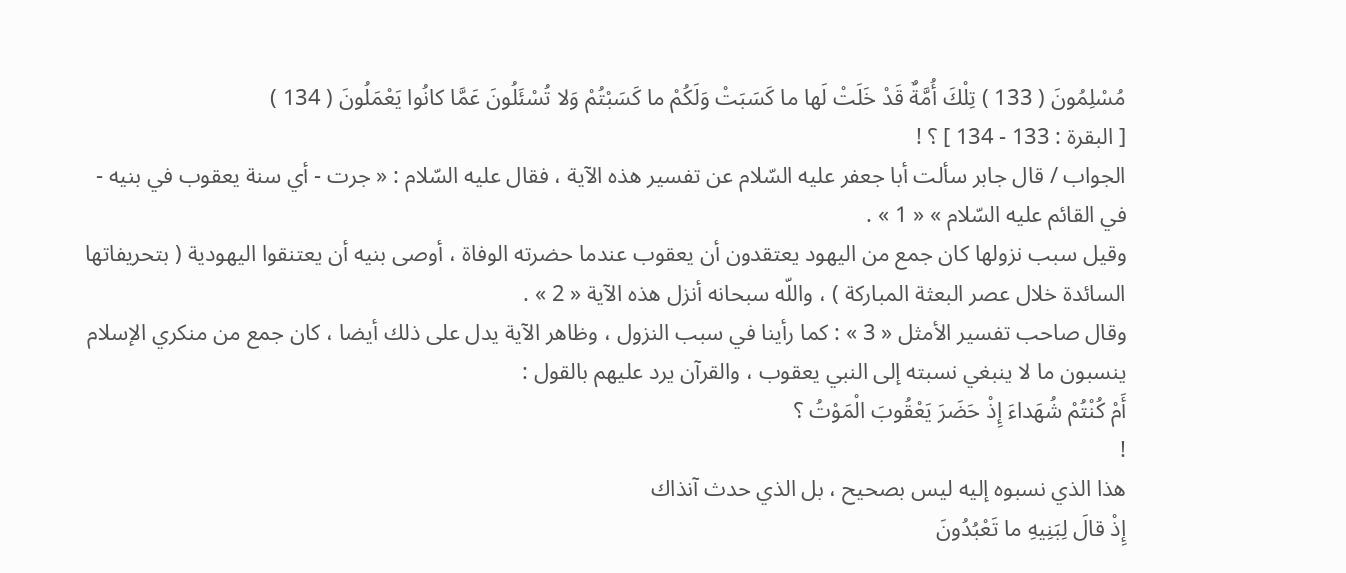مُسْلِمُونَ ( 133 ) تِلْكَ أُمَّةٌ قَدْ خَلَتْ لَها ما كَسَبَتْ وَلَكُمْ ما كَسَبْتُمْ وَلا تُسْئَلُونَ عَمَّا كانُوا يَعْمَلُونَ ( 134 )
[ البقرة : 133 - 134 ] ؟ !
الجواب / قال جابر سألت أبا جعفر عليه السّلام عن تفسير هذه الآية ، فقال عليه السّلام : « جرت - أي سنة يعقوب في بنيه - في القائم عليه السّلام » « 1 » .
وقيل سبب نزولها كان جمع من اليهود يعتقدون أن يعقوب عندما حضرته الوفاة ، أوصى بنيه أن يعتنقوا اليهودية ( بتحريفاتها السائدة خلال عصر البعثة المباركة ) ، واللّه سبحانه أنزل هذه الآية « 2 » .
وقال صاحب تفسير الأمثل « 3 » : كما رأينا في سبب النزول ، وظاهر الآية يدل على ذلك أيضا ، كان جمع من منكري الإسلام ينسبون ما لا ينبغي نسبته إلى النبي يعقوب ، والقرآن يرد عليهم بالقول :
أَمْ كُنْتُمْ شُهَداءَ إِذْ حَضَرَ يَعْقُوبَ الْمَوْتُ ؟
!
هذا الذي نسبوه إليه ليس بصحيح ، بل الذي حدث آنذاك
إِذْ قالَ لِبَنِيهِ ما تَعْبُدُونَ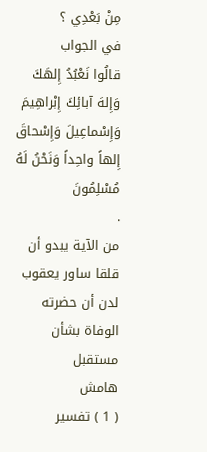مِنْ بَعْدِي ؟
في الجواب
قالُوا نَعْبُدُ إِلهَكَ وَإِلهَ آبائِكَ إِبْراهِيمَ وَإِسْماعِيلَ وَإِسْحاقَ إِلهاً واحِداً وَنَحْنُ لَهُ مُسْلِمُونَ
.
من الآية يبدو أن قلقا ساور يعقوب لدن أن حضرته الوفاة بشأن مستقبل
هامش
( 1 ) تفسير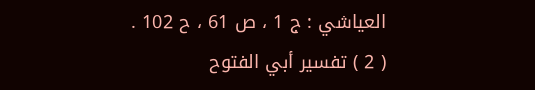العياشي : ج 1 ، ص 61 ، ح 102 .
( 2 ) تفسير أبي الفتوح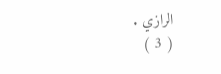الرازي .
( 3 )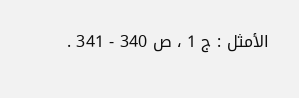الأمثل : ج 1 ، ص 340 - 341 .